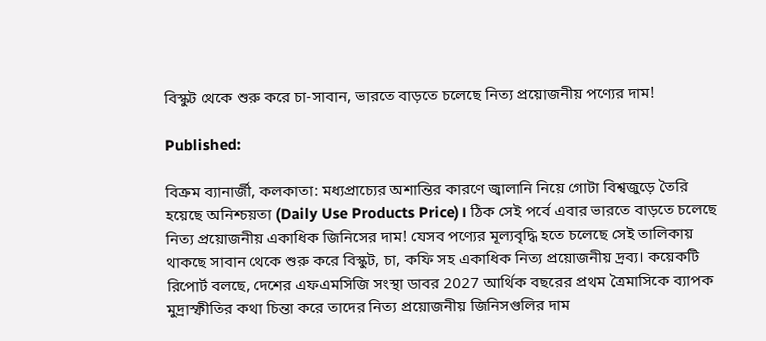বিস্কুট থেকে শুরু করে চা-সাবান, ভারতে বাড়তে চলেছে নিত্য প্রয়োজনীয় পণ্যের দাম!

Published:

বিক্রম ব্যানার্জী, কলকাতা: মধ্যপ্রাচ্যের অশান্তির কারণে জ্বালানি নিয়ে গোটা বিশ্বজুড়ে তৈরি হয়েছে অনিশ্চয়তা (Daily Use Products Price)। ঠিক সেই পর্বে এবার ভারতে বাড়তে চলেছে নিত্য প্রয়োজনীয় একাধিক জিনিসের দাম! যেসব পণ্যের মূল্যবৃদ্ধি হতে চলেছে সেই তালিকায় থাকছে সাবান থেকে শুরু করে বিস্কুট, চা, কফি সহ একাধিক নিত্য প্রয়োজনীয় দ্রব্য। কয়েকটি রিপোর্ট বলছে, দেশের এফএমসিজি সংস্থা ডাবর 2027 আর্থিক বছরের প্রথম ত্রৈমাসিকে ব্যাপক মুদ্রাস্ফীতির কথা চিন্তা করে তাদের নিত্য প্রয়োজনীয় জিনিসগুলির দাম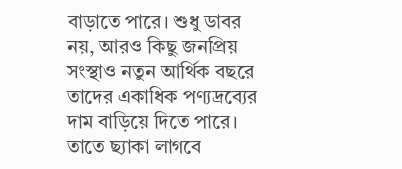বাড়াতে পারে। শুধু ডাবর নয়, আরও কিছু জনপ্রিয় সংস্থাও নতুন আর্থিক বছরে তাদের একাধিক পণ্যদ্রব্যের দাম বাড়িয়ে দিতে পারে। তাতে ছ্যাকা লাগবে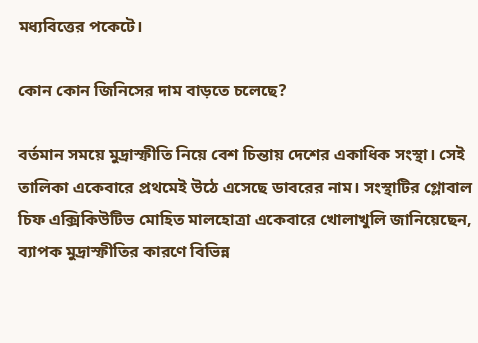মধ্যবিত্তের পকেটে।

কোন কোন জিনিসের দাম বাড়তে চলেছে?

বর্তমান সময়ে মুদ্রাস্ফীতি নিয়ে বেশ চিন্তায় দেশের একাধিক সংস্থা। সেই তালিকা একেবারে প্রথমেই উঠে এসেছে ডাবরের নাম। সংস্থাটির গ্লোবাল চিফ এক্সিকিউটিভ মোহিত মালহোত্রা একেবারে খোলাখুলি জানিয়েছেন, ব্যাপক মুদ্রাস্ফীতির কারণে বিভিন্ন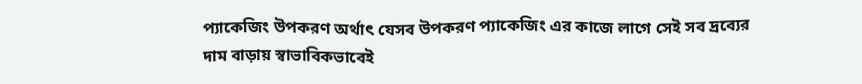প্যাকেজিং উপকরণ অর্থাৎ যেসব উপকরণ প্যাকেজিং এর কাজে লাগে সেই সব দ্রব্যের দাম বাড়ায় স্বাভাবিকভাবেই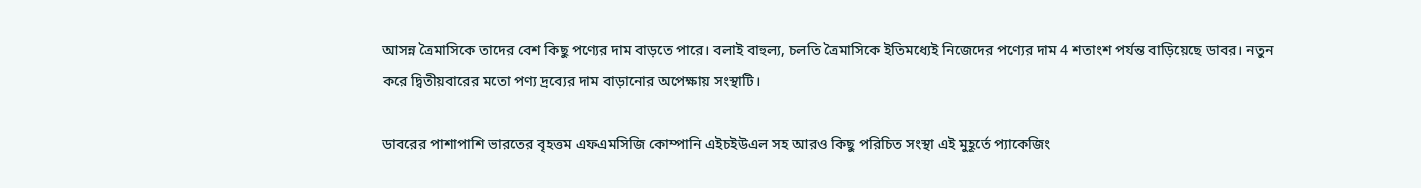আসন্ন ত্রৈমাসিকে তাদের বেশ কিছু পণ্যের দাম বাড়তে পারে। বলাই বাহুল্য, চলতি ত্রৈমাসিকে ইতিমধ্যেই নিজেদের পণ্যের দাম 4 শতাংশ পর্যন্ত বাড়িয়েছে ডাবর। নতুন করে দ্বিতীয়বারের মতো পণ্য দ্রব্যের দাম বাড়ানোর অপেক্ষায় সংস্থাটি।

ডাবরের পাশাপাশি ভারতের বৃহত্তম এফএমসিজি কোম্পানি এইচইউএল সহ আরও কিছু পরিচিত সংস্থা এই মুহূর্তে প্যাকেজিং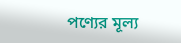পণ্যের মূল্য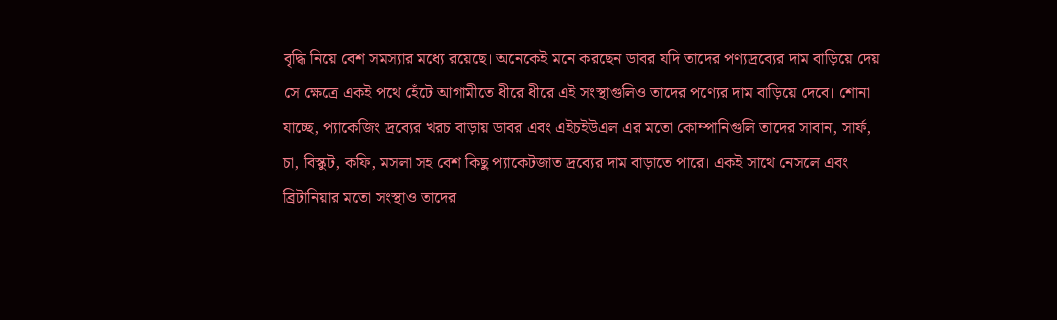বৃদ্ধি নিয়ে বেশ সমস্যার মধ্যে রয়েছে। অনেকেই মনে করছেন ডাবর যদি তাদের পণ্যদ্রব্যের দাম বাড়িয়ে দেয় সে ক্ষেত্রে একই পথে হেঁটে আগামীতে ধীরে ধীরে এই সংস্থাগুলিও তাদের পণ্যের দাম বাড়িয়ে দেবে। শোনা যাচ্ছে, প্যাকেজিং দ্রব্যের খরচ বাড়ায় ডাবর এবং এইচইউএল এর মতো কোম্পানিগুলি তাদের সাবান, সার্ফ, চা, বিস্কুট, কফি, মসলা সহ বেশ কিছু প্যাকেটজাত দ্রব্যের দাম বাড়াতে পারে। একই সাথে নেসলে এবং ব্রিটানিয়ার মতো সংস্থাও তাদের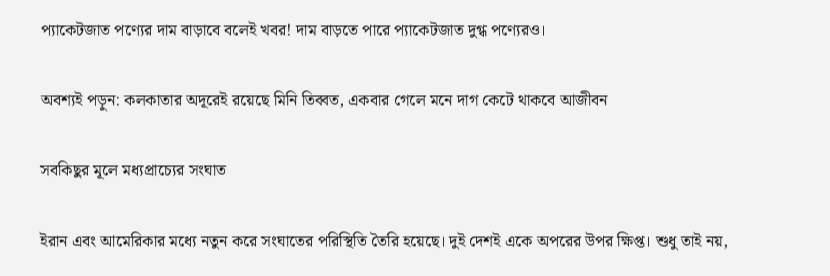প্যাকেটজাত পণ্যের দাম বাড়াবে বলেই খবর! দাম বাড়তে পারে প্যাকেটজাত দুগ্ধ পণ্যেরও।

অবশ্যই পড়ুন: কলকাতার অদূরেই রয়েছে মিনি তিব্বত, একবার গেলে মনে দাগ কেটে থাকবে আজীবন

সবকিছুর মূলে মধ্যপ্রাচ্যের সংঘাত

ইরান এবং আমেরিকার মধ্যে নতুন করে সংঘাতের পরিস্থিতি তৈরি হয়েছে। দুই দেশই একে অপরের উপর ক্ষিপ্ত। শুধু তাই নয়,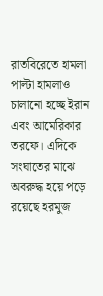রাতবিরেতে হামলা পাল্টা হামলাও চালানো হচ্ছে ইরান এবং আমেরিকার তরফে। এদিকে সংঘাতের মাঝে অবরুদ্ধ হয়ে পড়ে রয়েছে হরমুজ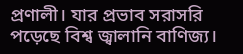প্রণালী। যার প্রভাব সরাসরি পড়েছে বিশ্ব জ্বালানি বাণিজ্য।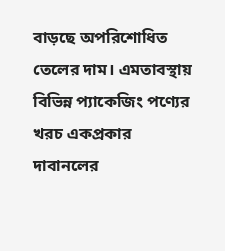বাড়ছে অপরিশোধিত তেলের দাম। এমতাবস্থায় বিভিন্ন প্যাকেজিং পণ্যের খরচ একপ্রকার দাবানলের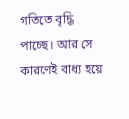গতিতে বৃদ্ধি পাচ্ছে। আর সে কারণেই বাধ্য হয়ে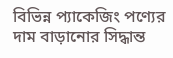বিভিন্ন প্যাকেজিং পণ্যের দাম বাড়ানোর সিদ্ধান্ত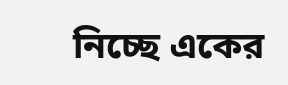নিচ্ছে একের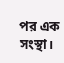পর এক সংস্থা।